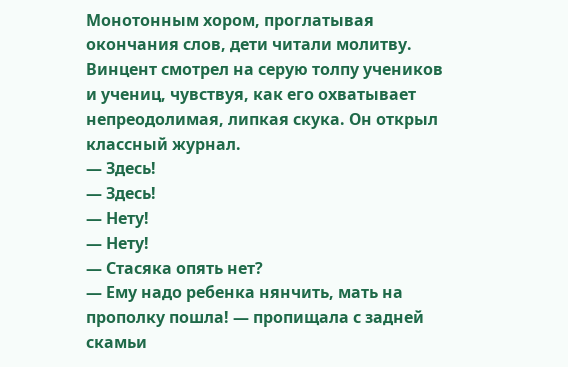Монотонным хором, проглатывая окончания слов, дети читали молитву. Винцент смотрел на серую толпу учеников и учениц, чувствуя, как его охватывает непреодолимая, липкая скука. Он открыл классный журнал.
— Здесь!
— Здесь!
— Нету!
— Нету!
— Стасяка опять нет?
— Ему надо ребенка нянчить, мать на прополку пошла! — пропищала с задней скамьи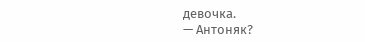девочка.
— Антоняк?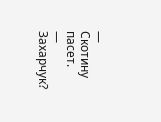— Скотину пасет.
— Захарчук?